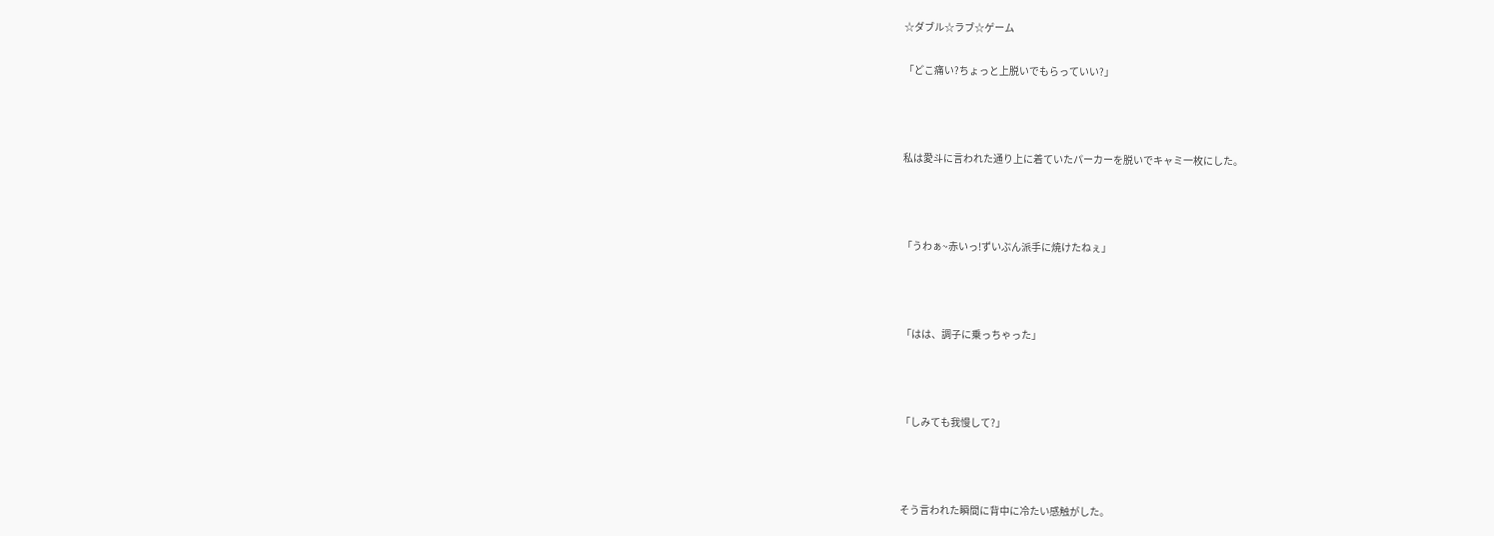☆ダブル☆ラブ☆ゲーム

「どこ痛い?ちょっと上脱いでもらっていい?」



私は愛斗に言われた通り上に着ていたパーカーを脱いでキャミ一枚にした。



「うわぁ~赤いっ!ずいぶん派手に焼けたねぇ」



「はは、調子に乗っちゃった」



「しみても我慢して?」



そう言われた瞬間に背中に冷たい感触がした。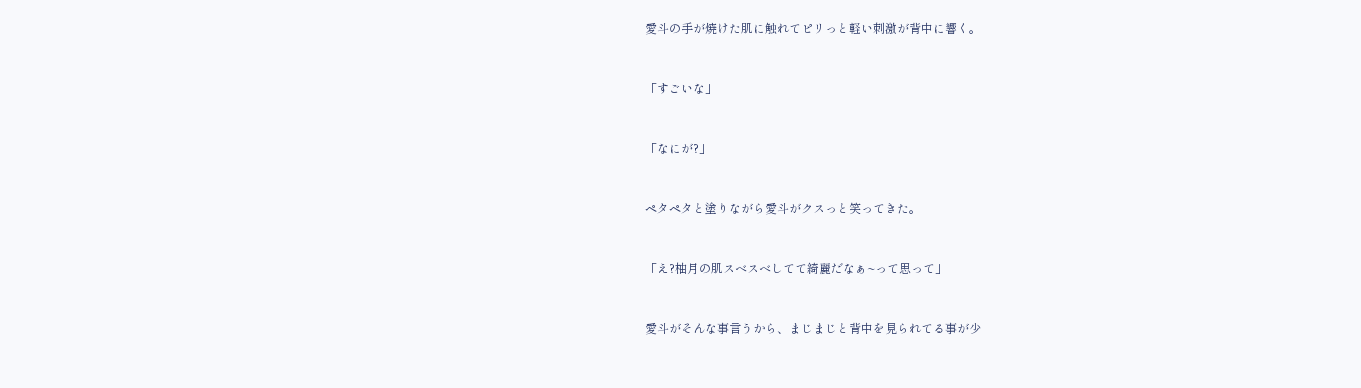愛斗の手が焼けた肌に触れてピリっと軽い刺激が背中に響く。



「すごいな」



「なにが?」



ペタペタと塗りながら愛斗がクスっと笑ってきた。



「え?柚月の肌スベスベしてて綺麗だなぁ~って思って」



愛斗がそんな事言うから、まじまじと背中を見られてる事が少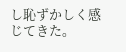し恥ずかしく感じてきた。